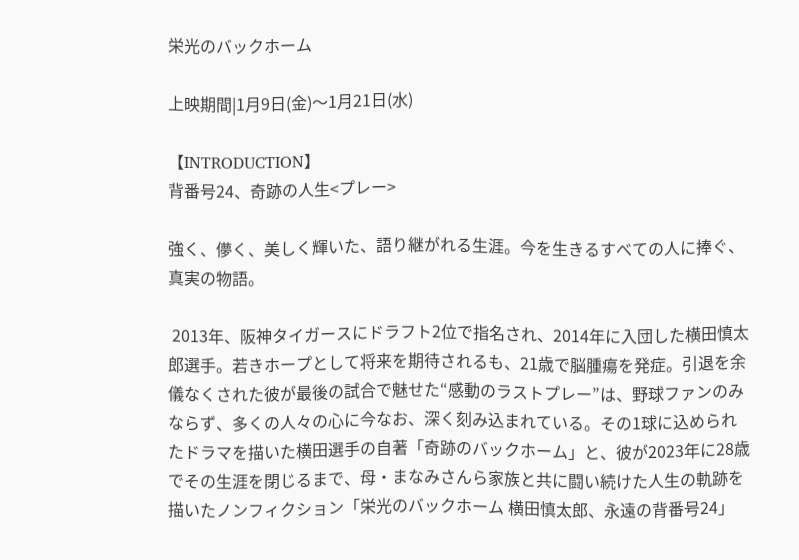栄光のバックホーム

上映期間|1月9日(金)〜1月21日(水)

【INTRODUCTION】
背番号24、奇跡の人生<プレー>

強く、儚く、美しく輝いた、語り継がれる生涯。今を生きるすべての人に捧ぐ、真実の物語。

 2013年、阪神タイガースにドラフト2位で指名され、2014年に入団した横田慎太郎選手。若きホープとして将来を期待されるも、21歳で脳腫瘍を発症。引退を余儀なくされた彼が最後の試合で魅せた“感動のラストプレー”は、野球ファンのみならず、多くの人々の心に今なお、深く刻み込まれている。その1球に込められたドラマを描いた横田選手の自著「奇跡のバックホーム」と、彼が2023年に28歳でその生涯を閉じるまで、母・まなみさんら家族と共に闘い続けた人生の軌跡を描いたノンフィクション「栄光のバックホーム 横田慎太郎、永遠の背番号24」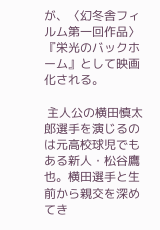が、〈幻冬舎フィルム第一回作品〉『栄光のバックホーム』として映画化される。

 主人公の横田慎太郎選手を演じるのは元高校球児でもある新人・松谷鷹也。横田選手と生前から親交を深めてき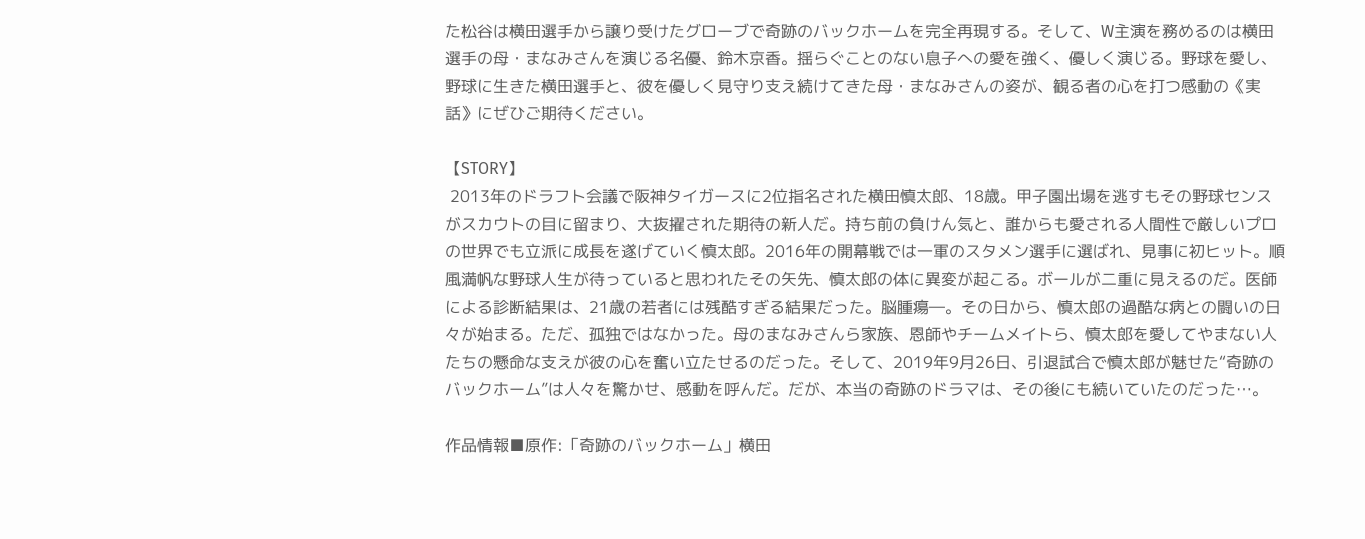た松谷は横田選手から譲り受けたグローブで奇跡のバックホームを完全再現する。そして、W主演を務めるのは横田選手の母・まなみさんを演じる名優、鈴木京香。揺らぐことのない息子への愛を強く、優しく演じる。野球を愛し、野球に生きた横田選手と、彼を優しく見守り支え続けてきた母・まなみさんの姿が、観る者の心を打つ感動の《実話》にぜひご期待ください。

【STORY】
 2013年のドラフト会議で阪神タイガースに2位指名された横田慎太郎、18歳。甲子園出場を逃すもその野球センスがスカウトの目に留まり、大抜擢された期待の新人だ。持ち前の負けん気と、誰からも愛される人間性で厳しいプロの世界でも立派に成長を遂げていく慎太郎。2016年の開幕戦では一軍のスタメン選手に選ばれ、見事に初ヒット。順風満帆な野球人生が待っていると思われたその矢先、慎太郎の体に異変が起こる。ボールが二重に見えるのだ。医師による診断結果は、21歳の若者には残酷すぎる結果だった。脳腫瘍―。その日から、慎太郎の過酷な病との闘いの日々が始まる。ただ、孤独ではなかった。母のまなみさんら家族、恩師やチームメイトら、慎太郎を愛してやまない人たちの懸命な支えが彼の心を奮い立たせるのだった。そして、2019年9月26日、引退試合で慎太郎が魅せた“奇跡のバックホーム”は人々を驚かせ、感動を呼んだ。だが、本当の奇跡のドラマは、その後にも続いていたのだった…。

作品情報■原作:「奇跡のバックホーム」横田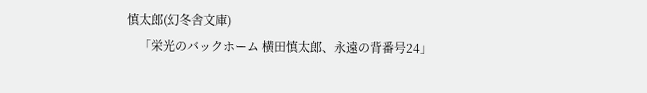慎太郎(幻冬舎文庫)
    「栄光のバックホーム 横田慎太郎、永遠の背番号24」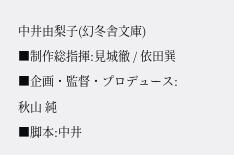中井由梨子(幻冬舎文庫)
■制作総指揮:見城徹 / 依田巽
■企画・監督・プロデュース:秋山 純
■脚本:中井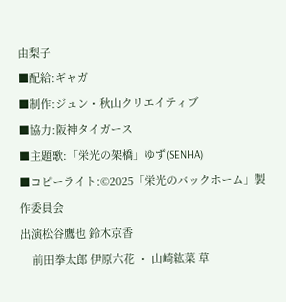由梨子
■配給:ギャガ
■制作:ジュン・秋山クリエイティブ
■協力:阪神タイガース
■主題歌:「栄光の架橋」ゆず(SENHA)
■コピーライト:©2025「栄光のバックホーム」製作委員会
出演松谷鷹也 鈴木京香
    前田拳太郎 伊原六花 ・ 山崎紘菜 草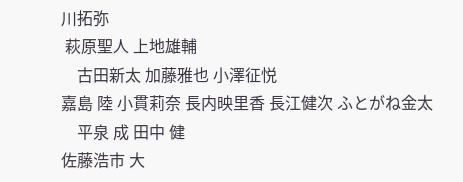川拓弥
 萩原聖人 上地雄輔
    古田新太 加藤雅也 小澤征悦
嘉島 陸 小貫莉奈 長内映里香 長江健次 ふとがね金太
    平泉 成 田中 健
佐藤浩市 大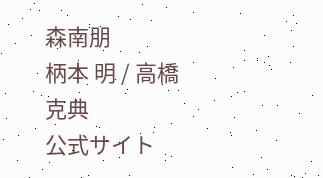森南朋
柄本 明 / 高橋克典
公式サイト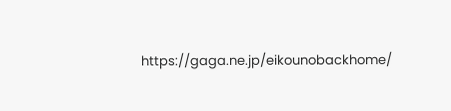https://gaga.ne.jp/eikounobackhome/